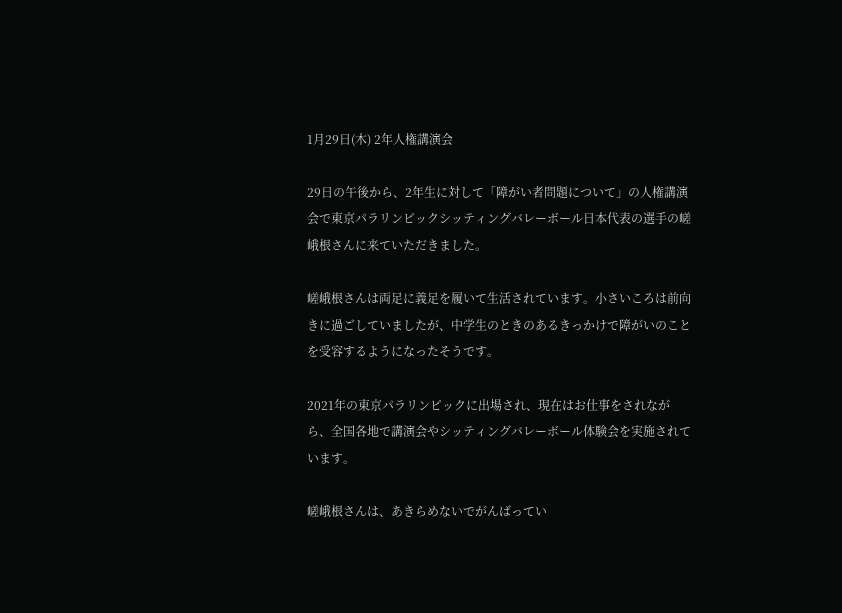1月29日(木) 2年人権講演会

29日の午後から、2年生に対して「障がい者問題について」の人権講演会で東京パラリンピックシッティングバレーボール日本代表の選手の嵯峨根さんに来ていただきました。

嵯峨根さんは両足に義足を履いて生活されています。小さいころは前向きに過ごしていましたが、中学生のときのあるきっかけで障がいのことを受容するようになったそうです。

2021年の東京パラリンピックに出場され、現在はお仕事をされながら、全国各地で講演会やシッティングバレーボール体験会を実施されています。

嵯峨根さんは、あきらめないでがんばってい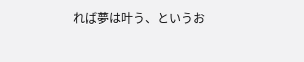れば夢は叶う、というお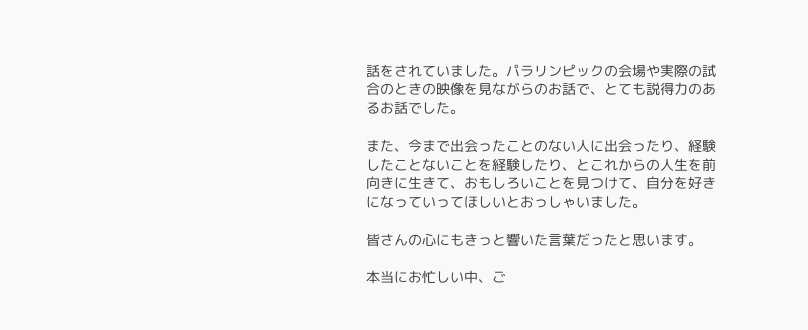話をされていました。パラリンピックの会場や実際の試合のときの映像を見ながらのお話で、とても説得力のあるお話でした。

また、今まで出会ったことのない人に出会ったり、経験したことないことを経験したり、とこれからの人生を前向きに生きて、おもしろいことを見つけて、自分を好きになっていってほしいとおっしゃいました。

皆さんの心にもきっと響いた言葉だったと思います。

本当にお忙しい中、ご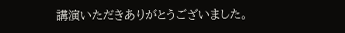講演いただきありがとうございました。